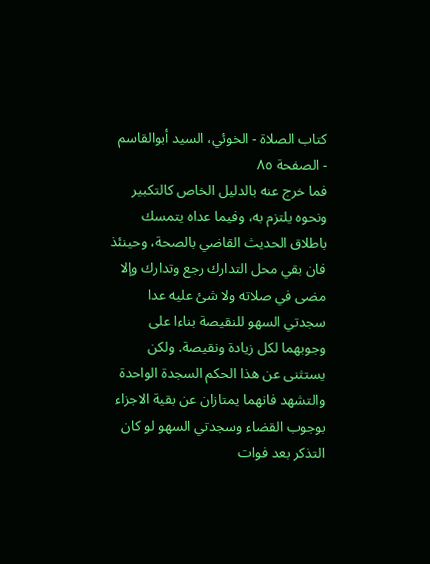كتاب الصلاة - الخوئي، السيد أبوالقاسم - الصفحة ٨٥
فما خرج عنه بالدليل الخاص كالتكبير ونحوه يلتزم به، وفيما عداه يتمسك باطلاق الحديث القاضي بالصحة، وحينئذ فان بقي محل التدارك رجع وتدارك وإلا مضى في صلاته ولا شئ عليه عدا سجدتي السهو للنقيصة بناءا على وجوبهما لكل زيادة ونقيصة. ولكن يستثنى عن هذا الحكم السجدة الواحدة والتشهد فانهما يمتازان عن بقية الاجزاء بوجوب القضاء وسجدتي السهو لو كان التذكر بعد فوات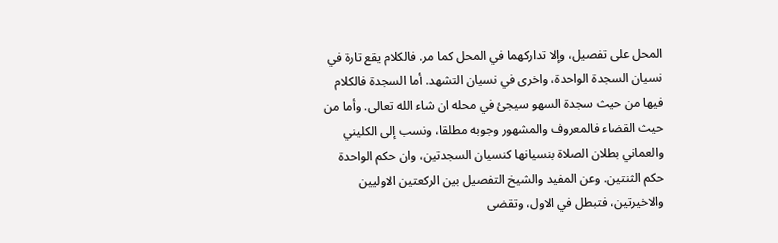المحل على تفصيل، وإلا تداركهما في المحل كما مر. فالكلام يقع تارة في نسيان السجدة الواحدة، واخرى في نسيان التشهد. أما السجدة فالكلام فيها من حيث سجدة السهو سيجئ في محله ان شاء الله تعالى. وأما من حيث القضاء فالمعروف والمشهور وجوبه مطلقا، ونسب إلى الكليني والعماني بطلان الصلاة بنسيانها كنسيان السجدتين، وان حكم الواحدة حكم الثنتين. وعن المفيد والشيخ التفصيل بين الركعتين الاوليين والاخيرتين، فتبطل في الاول، وتقضى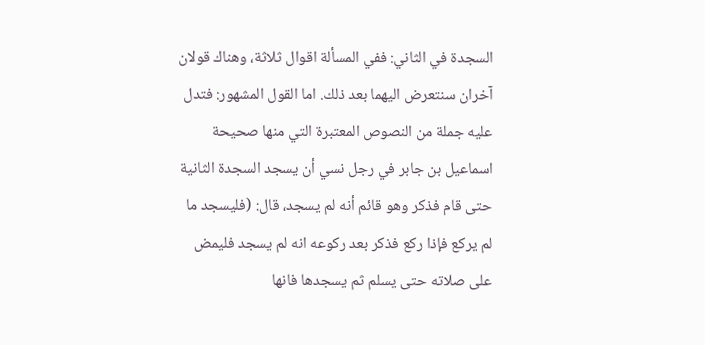السجدة في الثاني: ففي المسألة اقوال ثلاثة، وهناك قولان آخران سنتعرض اليهما بعد ذلك. اما القول المشهور: فتدل عليه جملة من النصوص المعتبرة التي منها صحيحة اسماعيل بن جابر في رجل نسي أن يسجد السجدة الثانية حتى قام فذكر وهو قائم أنه لم يسجد، قال: (فليسجد ما لم يركع فإذا ركع فذكر بعد ركوعه انه لم يسجد فليمض على صلاته حتى يسلم ثم يسجدها فانها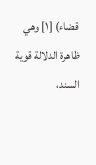قضاء) [١] وهي ظاهرة الدلالة قوية السند،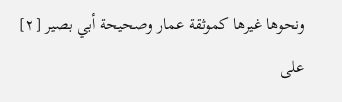ونحوها غيرها كموثقة عمار وصحيحة أبي بصير [٢] على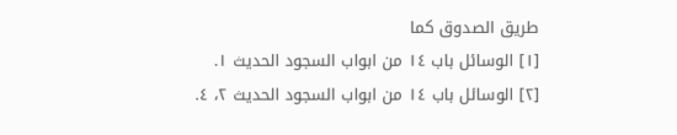طريق الصدوق كما
[١] الوسائل باب ١٤ من ابواب السجود الحديث ١.
[٢] الوسائل باب ١٤ من ابواب السجود الحديث ٢، ٤.